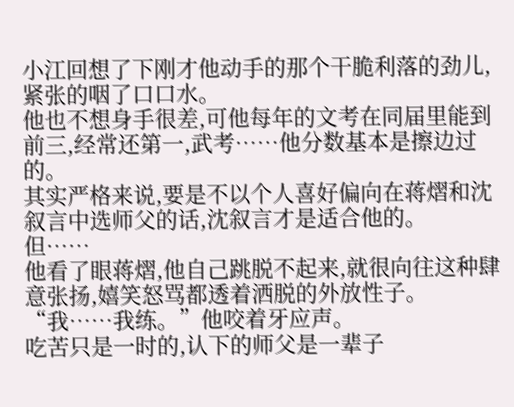小江回想了下刚才他动手的那个干脆利落的劲儿,紧张的咽了口口水。
他也不想身手很差,可他每年的文考在同届里能到前三,经常还第一,武考……他分数基本是擦边过的。
其实严格来说,要是不以个人喜好偏向在蒋熠和沈叙言中选师父的话,沈叙言才是适合他的。
但……
他看了眼蒋熠,他自己跳脱不起来,就很向往这种肆意张扬,嬉笑怒骂都透着洒脱的外放性子。
“我……我练。”他咬着牙应声。
吃苦只是一时的,认下的师父是一辈子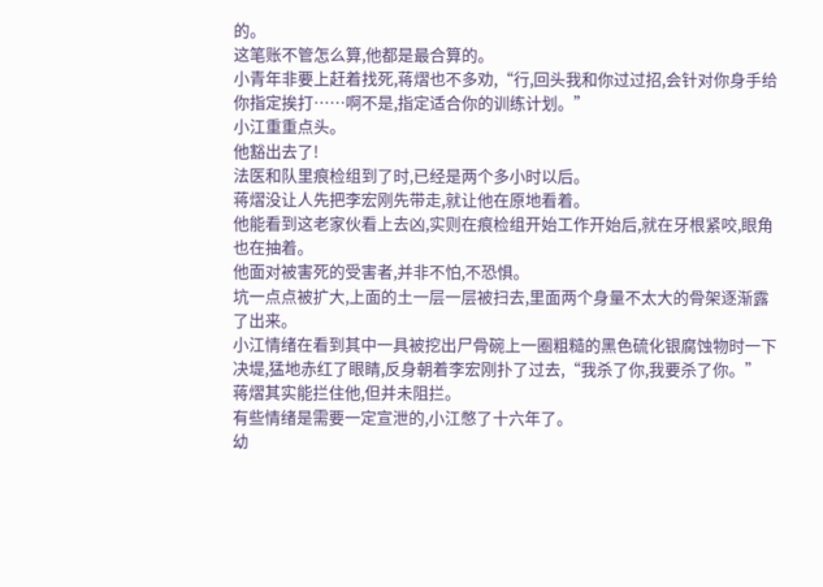的。
这笔账不管怎么算,他都是最合算的。
小青年非要上赶着找死,蒋熠也不多劝,“行,回头我和你过过招,会针对你身手给你指定挨打……啊不是,指定适合你的训练计划。”
小江重重点头。
他豁出去了!
法医和队里痕检组到了时,已经是两个多小时以后。
蒋熠没让人先把李宏刚先带走,就让他在原地看着。
他能看到这老家伙看上去凶,实则在痕检组开始工作开始后,就在牙根紧咬,眼角也在抽着。
他面对被害死的受害者,并非不怕,不恐惧。
坑一点点被扩大,上面的土一层一层被扫去,里面两个身量不太大的骨架逐渐露了出来。
小江情绪在看到其中一具被挖出尸骨碗上一圈粗糙的黑色硫化银腐蚀物时一下决堤,猛地赤红了眼睛,反身朝着李宏刚扑了过去,“我杀了你,我要杀了你。”
蒋熠其实能拦住他,但并未阻拦。
有些情绪是需要一定宣泄的,小江憋了十六年了。
幼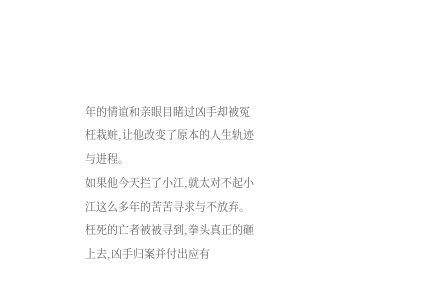年的情谊和亲眼目睹过凶手却被冤枉栽赃,让他改变了原本的人生轨迹与进程。
如果他今天拦了小江,就太对不起小江这么多年的苦苦寻求与不放弃。
枉死的亡者被被寻到,拳头真正的砸上去,凶手归案并付出应有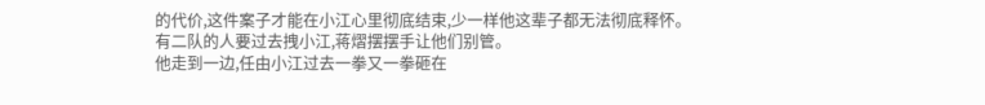的代价,这件案子才能在小江心里彻底结束,少一样他这辈子都无法彻底释怀。
有二队的人要过去拽小江,蒋熠摆摆手让他们别管。
他走到一边,任由小江过去一拳又一拳砸在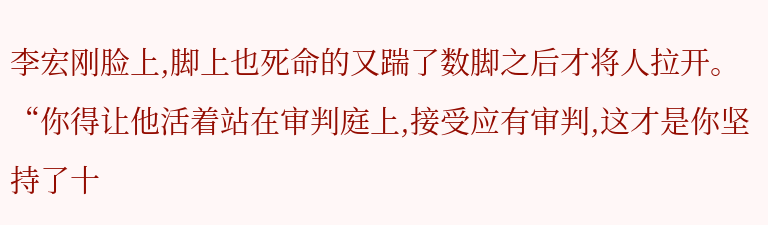李宏刚脸上,脚上也死命的又踹了数脚之后才将人拉开。
“你得让他活着站在审判庭上,接受应有审判,这才是你坚持了十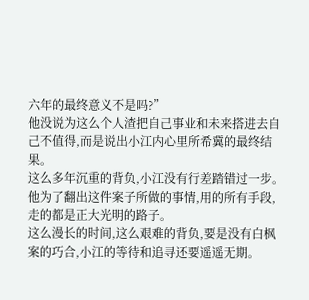六年的最终意义不是吗?”
他没说为这么个人渣把自己事业和未来搭进去自己不值得,而是说出小江内心里所希冀的最终结果。
这么多年沉重的背负,小江没有行差踏错过一步。
他为了翻出这件案子所做的事情,用的所有手段,走的都是正大光明的路子。
这么漫长的时间,这么艰难的背负,要是没有白枫案的巧合,小江的等待和追寻还要遥遥无期。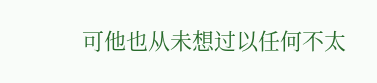可他也从未想过以任何不太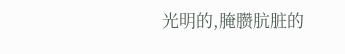光明的,腌臜肮脏的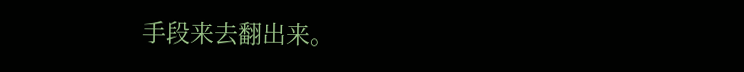手段来去翻出来。